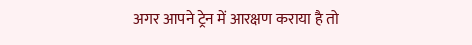अगर आपने ट्रेन में आरक्षण कराया है तो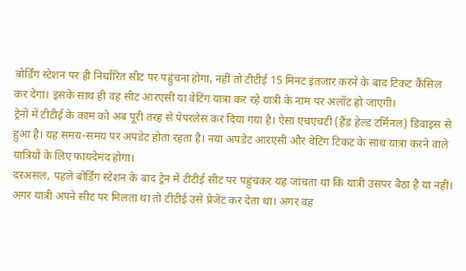बोर्डिंग स्टेशन पर ही निर्धारित सीट पर पहुंचना होगा, नहीं तो टीटीई 15 मिनट इंतजार करने के बाद टिकट कैंसिल कर देगा। इसके साथ ही वह सीट आरएसी या वेटिंग यात्रा कर रहे यात्री के नाम पर अलॉट हो जाएगी।
ट्रेनों में टीटीई के काम को अब पूरी तरह से पेपरलेस कर दिया गया है। ऐसा एचएचटी (हैंड हेल्ड टर्मिनल) डिवाइस से हुआ है। यह समय-समय पर अपडेट होता रहता है। नया अपडेट आरएसी और वेटिंग टिकट के साथ यात्रा करने वाले यात्रियों के लिए फायदेमंद होगा।
दरअसल, पहले बोर्डिंग स्टेशन के बाद ट्रेन में टीटीई सीट पर पहुंचकर यह जांचता था कि यात्री उसपर बैठा है या नहीं। अगर यात्री अपने सीट पर मिलता था तो टीटीई उसे प्रेजेंट कर देता था। अगर वह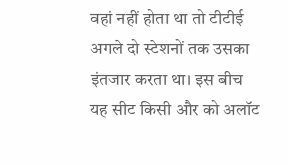वहां नहीं होता था तो टीटीई अगले दो स्टेशनों तक उसका इंतजार करता था। इस बीच यह सीट किसी और को अलॉट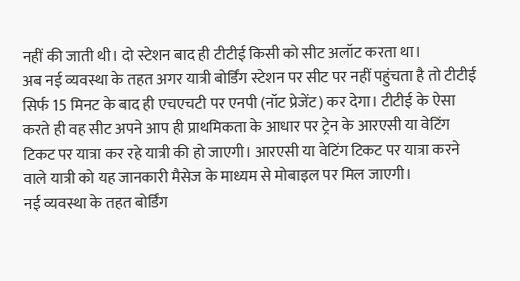नहीं की जाती थी। दो स्टेशन बाद ही टीटीई किसी को सीट अलॉट करता था।
अब नई व्यवस्था के तहत अगर यात्री बोर्डिंग स्टेशन पर सीट पर नहीं पहुंचता है तो टीटीई सिर्फ 15 मिनट के बाद ही एचएचटी पर एनपी (नॉट प्रेजेंट) कर देगा। टीटीई के ऐसा करते ही वह सीट अपने आप ही प्राथमिकता के आधार पर ट्रेन के आरएसी या वेटिंग टिकट पर यात्रा कर रहे यात्री की हो जाएगी। आरएसी या वेटिंग टिकट पर यात्रा करने वाले यात्री को यह जानकारी मैसेज के माध्यम से मोबाइल पर मिल जाएगी।
नई व्यवस्था के तहत बोर्डिंग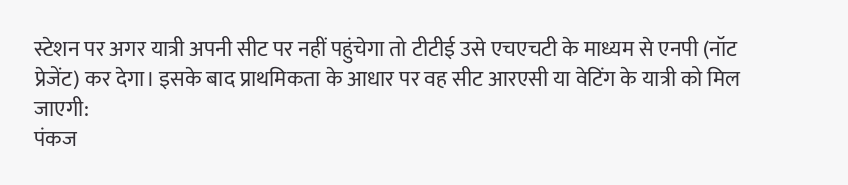स्टेशन पर अगर यात्री अपनी सीट पर नहीं पहुंचेगा तो टीटीई उसे एचएचटी के माध्यम से एनपी (नॉट प्रेजेंट) कर देगा। इसके बाद प्राथमिकता के आधार पर वह सीट आरएसी या वेटिंग के यात्री को मिल जाएगी:
पंकज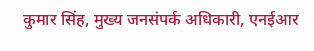कुमार सिंह, मुख्य जनसंपर्क अधिकारी, एनईआर